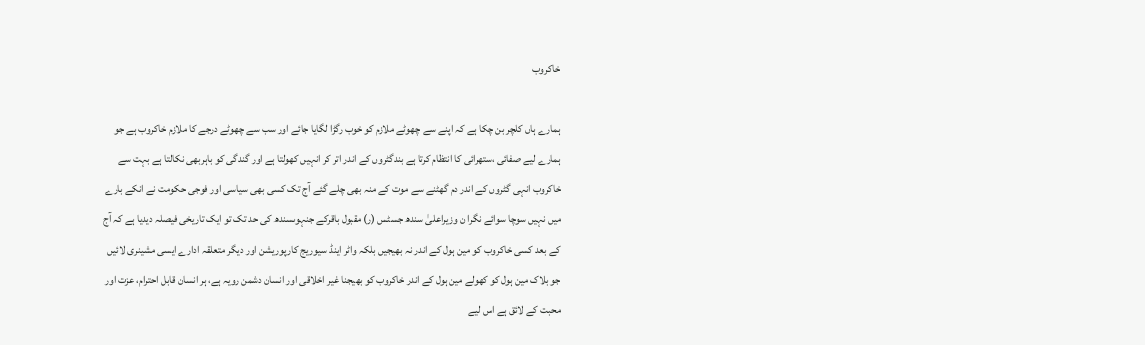خاکروب

ہمارے ہاں کلچر بن چکا ہے کہ اپنے سے چھوٹے ملازم کو خوب رگڑا لگایا جائے اور سب سے چھوٹے درجے کا ملازم خاکروب ہے جو ہمارے لیے صفائی ،ستھرائی کا انتظام کرتا ہے بندگٹروں کے اندر اتر کر انہیں کھولتا ہے اور گندگی کو باہربھی نکالتا ہے بہت سے خاکروب انہی گٹروں کے اندر دم گھٹنے سے موت کے منہ بھی چلے گئے آج تک کسی بھی سیاسی اور فوجی حکومت نے انکے بارے میں نہیں سوچا سوائے نگرا ن وزیراعلیٰ سندھ جسٹس (ر) مقبول باقرکے جنہوںسندھ کی حد تک تو ایک تاریخی فیصلہ دیدیا ہے کہ آج کے بعد کسی خاکروب کو مین ہول کے اندر نہ بھیجیں بلکہ واٹر اینڈ سیوریج کارپوریشن اور دیگر متعلقہ ادارے ایسی مشینری لائیں جو بلاک مین ہول کو کھولے مین ہول کے اندر خاکروب کو بھیجنا غیر اخلاقی اور انسان دشمن رویہ ہے، ہر انسان قابل احترام، عزت اور محبت کے لائق ہے اس لیے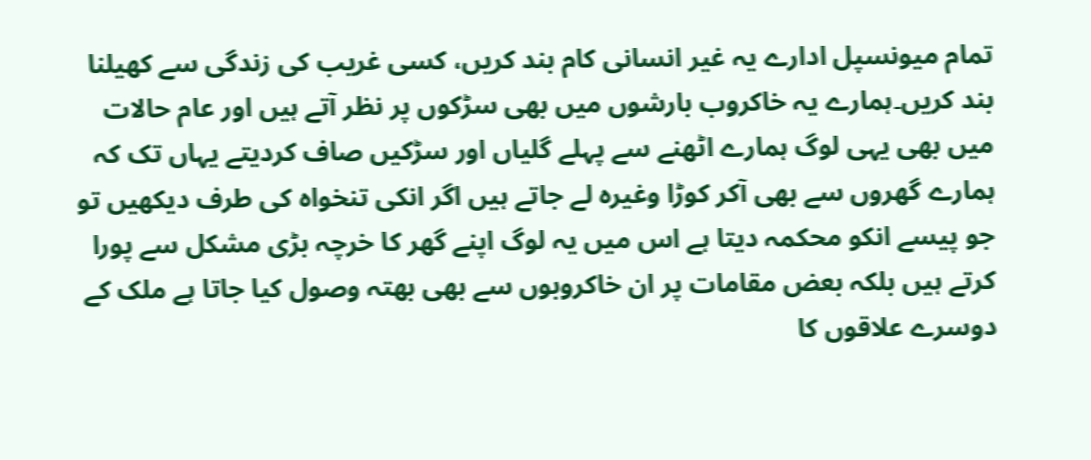تمام میونسپل ادارے یہ غیر انسانی کام بند کریں، کسی غریب کی زندگی سے کھیلنا بند کریں۔ہمارے یہ خاکروب بارشوں میں بھی سڑکوں پر نظر آتے ہیں اور عام حالات میں بھی یہی لوگ ہمارے اٹھنے سے پہلے گلیاں اور سڑکیں صاف کردیتے یہاں تک کہ ہمارے گھروں سے بھی آکر کوڑا وغیرہ لے جاتے ہیں اگر انکی تنخواہ کی طرف دیکھیں تو جو پیسے انکو محکمہ دیتا ہے اس میں یہ لوگ اپنے گھر کا خرچہ بڑی مشکل سے پورا کرتے ہیں بلکہ بعض مقامات پر ان خاکروبوں سے بھی بھتہ وصول کیا جاتا ہے ملک کے دوسرے علاقوں کا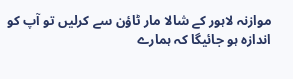موازنہ لاہور کے شالا مار ٹاؤن سے کرلیں تو آپ کو اندازہ ہو جائیگا کہ ہمارے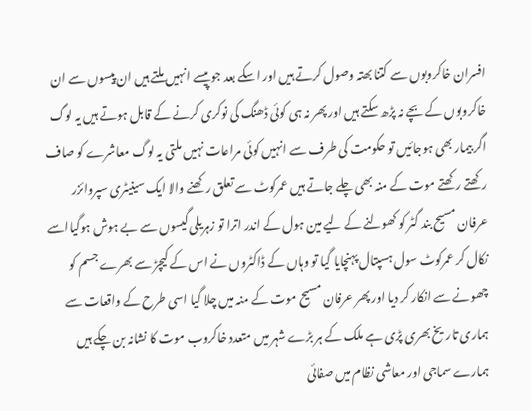افسران خاکروبوں سے کتنا بھتہ وصول کرتے ہیں اور اسکے بعد جو پیسے انہیں ملتے ہیں ان پیسوں سے ان خاکروبوں کے بچے نہ پڑھ سکتے ہیں اور پھر نہ ہی کوئی ڈھنگ کی نوکری کرنے کے قابل ہوتے ہیں یہ لوگ اگر بیمار بھی ہوجائیں تو حکومت کی طرف سے انہیں کوئی مراعات نہیں ملتی یہ لوگ معاشرے کو صاف رکھتے رکھتے موت کے منہ بھی چلے جاتے ہیں عمرکوٹ سے تعلق رکھنے والا ایک سینیٹری سپروائزر عرفان مسیح بند گٹر کو کھولنے کے لیے مین ہول کے اندر اترا تو زہریلی گیسوں سے بے ہوش ہوگیااسے نکال کر عمرکوٹ سول ہسپتال پہنچایا گیا تو وہاں کے ڈاکٹروں نے اس کے کیچڑ سے بھرے جسم کو چھونے سے انکار کر دیا اور پھر عرفان مسیح موت کے منہ میں چلا گیا اسی طرح کے واقعات سے ہماری تاریخ بھری پڑی ہے ملک کے ہر بڑے شہر میں متعدد خاکروب موت کا نشانہ بن چکے ہیں ہمارے سماجی اور معاشی نظام میں صفائی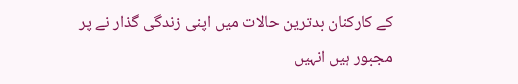کے کارکنان بدترین حالات میں اپنی زندگی گذار نے پر مجبور ہیں انہیں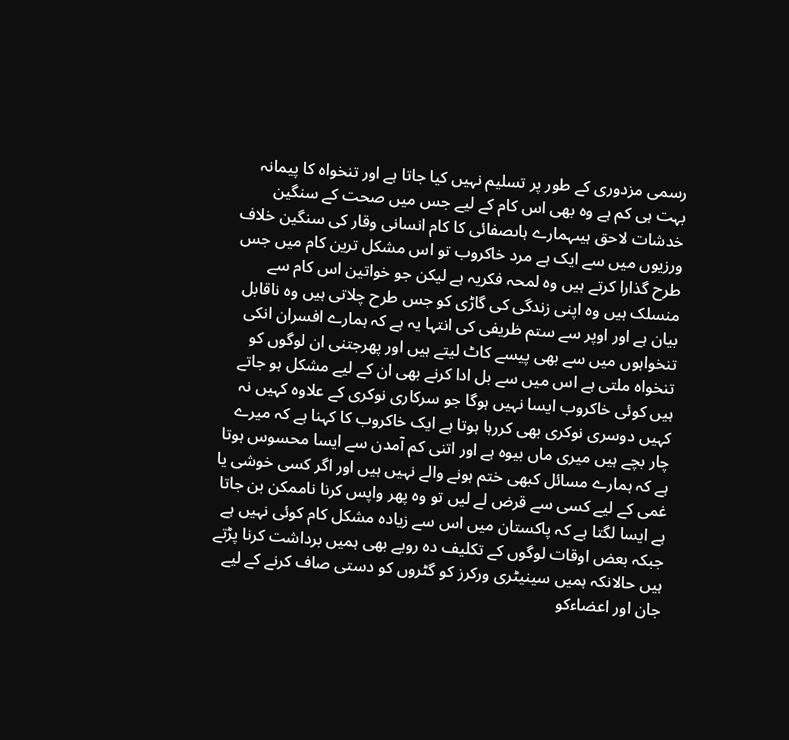رسمی مزدوری کے طور پر تسلیم نہیں کیا جاتا ہے اور تنخواہ کا پیمانہ بہت ہی کم ہے وہ بھی اس کام کے لیے جس میں صحت کے سنگین خدشات لاحق ہیںہمارے ہاںصفائی کا کام انسانی وقار کی سنگین خلاف ورزیوں میں سے ایک ہے مرد خاکروب تو اس مشکل ترین کام میں جس طرح گذارا کرتے ہیں وہ لمحہ فکریہ ہے لیکن جو خواتین اس کام سے منسلک ہیں وہ اپنی زندگی کی گاڑی کو جس طرح چلاتی ہیں وہ ناقابل بیان ہے اور اوپر سے ستم ظریفی کی انتہا یہ ہے کہ ہمارے افسران انکی تنخواہوں میں سے بھی پیسے کاٹ لیتے ہیں اور پھرجتنی ان لوگوں کو تنخواہ ملتی ہے اس میں سے بل ادا کرنے بھی ان کے لیے مشکل ہو جاتے ہیں کوئی خاکروب ایسا نہیں ہوگا جو سرکاری نوکری کے علاوہ کہیں نہ کہیں دوسری نوکری بھی کررہا ہوتا ہے ایک خاکروب کا کہنا ہے کہ میرے چار بچے ہیں میری ماں بیوہ ہے اور اتنی کم آمدن سے ایسا محسوس ہوتا ہے کہ ہمارے مسائل کبھی ختم ہونے والے نہیں ہیں اور اگر کسی خوشی یا غمی کے لیے کسی سے قرض لے لیں تو وہ پھر واپس کرنا ناممکن بن جاتا ہے ایسا لگتا ہے کہ پاکستان میں اس سے زیادہ مشکل کام کوئی نہیں ہے جبکہ بعض اوقات لوگوں کے تکلیف دہ رویے بھی ہمیں برداشت کرنا پڑتے ہیں حالانکہ ہمیں سینیٹری ورکرز کو گٹروں کو دستی صاف کرنے کے لیے جان اور اعضاءکو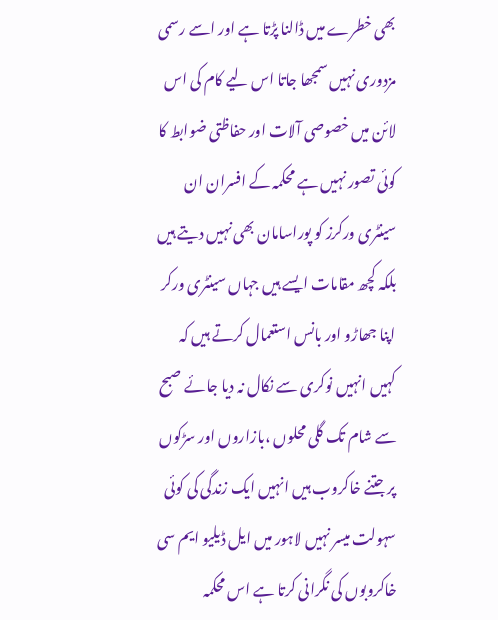بھی خطرے میں ڈالنا پڑتا ہے اور اسے رسمی مزدوری نہیں سمجھا جاتا اس لیے کام کی اس لائن میں خصوصی آلات اور حفاظتی ضوابط کا کوئی تصور نہیں ہے محکمہ کے افسران ان سینٹری ورکرز کو پوراسامان بھی نہیں دیتے ہیں بلکہ کچھ مقامات ایسے ہیں جہاں سینٹری ورکر اپنا جھاڑو اور بانس استعمال کرتے ہیں کہ کہیں انہیں نوکری سے نکال نہ دیا جائے صبح سے شام تک گلی محلوں ،بازاروں اور سڑکوں پر جتنے خاکروب ہیں انہیں ایک زندگی کی کوئی سہولت میسر نہیں لاہور میں ایل ڈیلیو ایم سی خاکروبوں کی نگرانی کرتا ہے اس محکمہ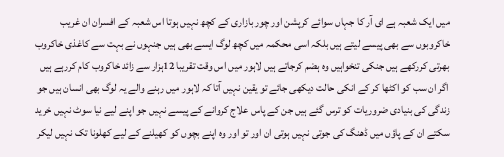میں ایک شعبہ ہے ای آر کا جہاں سوائے کرپشن اور چور بازاری کے کچھ نہیں ہوتا اس شعبہ کے افسران ان غریب خاکروبوں سے بھی پیسے لیتے ہیں بلکہ اسی محکمہ میں کچھ لوگ ایسے بھی ہیں جنہوں نے بہت سے کاغذی خاکروب بھرتی کررکھے ہیں جنکی تنخواہیں وہ ہضم کرجاتے ہیں لاہور میں اس وقت تقریبا 12ہزار سے زائد خاکروب کام کررہے ہیں اگر ان سب کو اکٹھا کر کے انکی حالت دیکھی جائے تو یقین نہیں آتا کہ لاہور میں رہنے والے یہ لوگ بھی انسان ہیں جو زندگی کی بنیادی ضروریات کو ترس گئے ہیں جن کے پاس علاج کروانے کے پیسے نہیں جو اپنے لیے نیا سوٹ نہیں خرید سکتے ان کے پاؤں میں ڈھنگ کی جوتی نہیں ہوتی ان اور تو اور وہ اپنے بچوں کو کھیلنے کے لیے کھلونا تک نہیں لیکر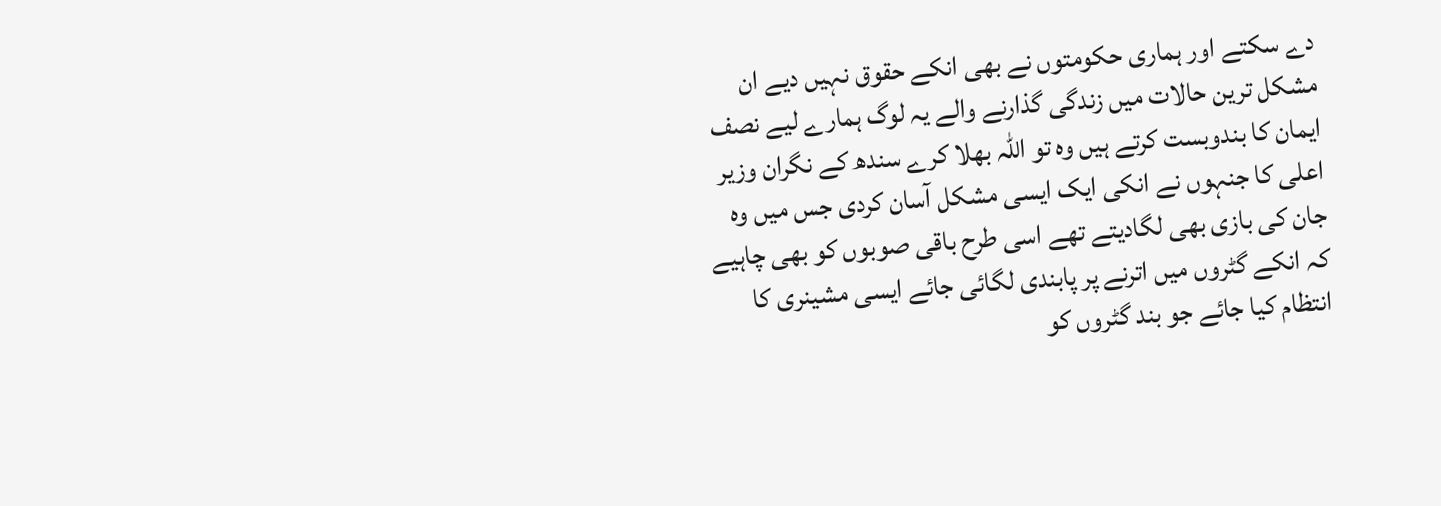دے سکتے اور ہماری حکومتوں نے بھی انکے حقوق نہیں دیے ان مشکل ترین حالات میں زندگی گذارنے والے یہ لوگ ہمارے لیے نصف ایمان کا بندوبست کرتے ہیں وہ تو اللہ بھلا کرے سندھ کے نگران وزیر اعلی کا جنہوں نے انکی ایک ایسی مشکل آسان کردی جس میں وہ جان کی بازی بھی لگادیتے تھے اسی طرح باقی صوبوں کو بھی چاہیے کہ انکے گٹروں میں اترنے پر پابندی لگائی جائے ایسی مشینری کا انتظام کیا جائے جو بند گٹروں کو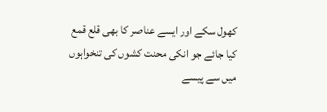کھول سکے اور ایسے عناصر کا بھی قلع قمع کیا جائے جو انکی محنت کشوں کی تنخواہوں میں سے پیسے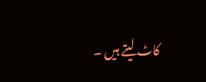کاٹ لیتے ہیں ۔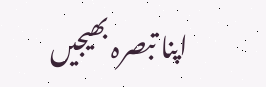اپنا تبصرہ بھیجیں